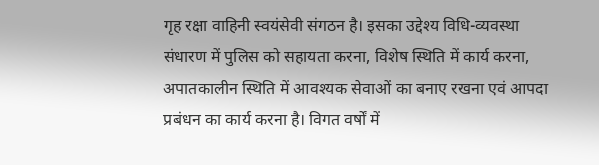गृह रक्षा वाहिनी स्वयंसेवी संगठन है। इसका उद्देश्य विधि-व्यवस्था संधारण में पुलिस को सहायता करना, विशेष स्थिति में कार्य करना, अपातकालीन स्थिति में आवश्यक सेवाओं का बनाए रखना एवं आपदा प्रबंधन का कार्य करना है। विगत वर्षों में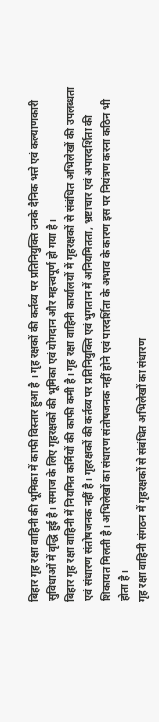बिहार गृह रक्षा वाहिनी की भूमिका में काफी विस्तार हुआ है । गृह रक्षकों की कर्तव्य पर प्रतिनियुक्ति उनके दैनिक भत्ते एवं कल्याणकारी सुविधाओं में वृद्धि हुई है। समाज के लिए गृहरक्षकों की भूमिका एवं योगदान और महत्त्वपूर्ण हो गया है।
बिहार गृह रक्षा वाहिनी में नियमित कर्मियों की काफी कमी है। गृह रक्षा वाहिनी कार्यालयों में गृहरक्षकों से संबंधित अभिलेखों की उपलब्धता एवं संधारण संतोषजनक नहीं है। गृहरक्षकों की कर्तव्य पर प्रतिनियुक्ति एवं भुगतान में अनियमितता, भ्रष्टाचार एवं अपारदर्शिता की शिकायत मिलती है। अभिलेखों का संधारण संतोषजनक नहीं होने एवं पारदर्शिता के अभाव के कारण इस पर नियंत्रण करना कठिन भी होता है।
गृह रक्षा वाहिनी संगठन में गृहरक्षकों से संबंधित अभिलेखों का संधारण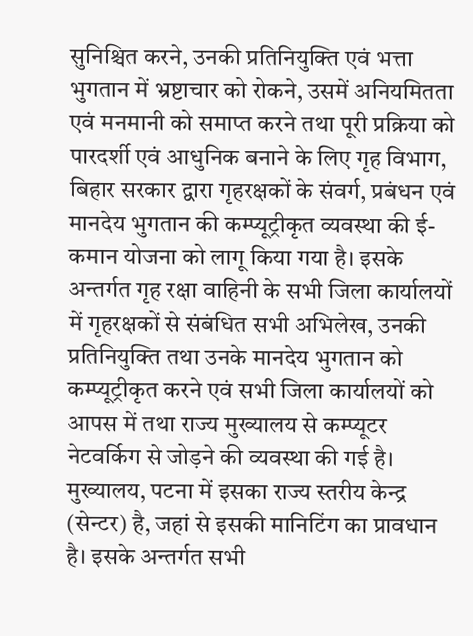सुनिश्चित करने, उनकी प्रतिनियुक्ति एवं भत्ता भुगतान में भ्रष्टाचार को रोकने, उसमें अनियमितता एवं मनमानी को समाप्त करने तथा पूरी प्रक्रिया को पारदर्शी एवं आधुनिक बनाने के लिए गृह विभाग, बिहार सरकार द्वारा गृहरक्षकों के संवर्ग, प्रबंधन एवं मानदेय भुगतान की कम्प्यूट्रीकृत व्यवस्था की ई-कमान योजना को लागू किया गया है। इसके अन्तर्गत गृह रक्षा वाहिनी के सभी जिला कार्यालयों में गृहरक्षकों से संबंधित सभी अभिलेख, उनकी प्रतिनियुक्ति तथा उनके मानदेय भुगतान को कम्प्यूट्रीकृत करने एवं सभी जिला कार्यालयों को आपस में तथा राज्य मुख्यालय से कम्प्यूटर नेटवर्किग से जोड़ने की व्यवस्था की गई है। मुख्यालय, पटना में इसका राज्य स्तरीय केन्द्र (सेन्टर) है, जहां से इसकी मानिटिंग का प्रावधान है। इसके अन्तर्गत सभी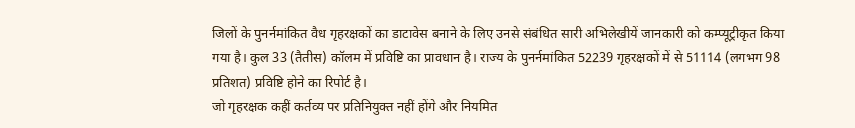जिलों के पुनर्नमांकित वैध गृहरक्षकों का डाटावेस बनाने के लिए उनसे संबंधित सारी अभिलेखीयें जानकारी को कम्प्यूट्रीकृत किया गया है। कुल 33 (तैतीस) कॉलम में प्रविष्टि का प्रावधान है। राज्य के पुनर्नमांकित 52239 गृहरक्षकों में से 51114 (लगभग 98 प्रतिशत) प्रविष्टि होने का रिपोर्ट है।
जो गृहरक्षक कहीं कर्तव्य पर प्रतिनियुक्त नहीं होंगे और नियमित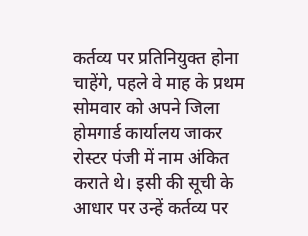कर्तव्य पर प्रतिनियुक्त होना चाहेंगे, पहले वे माह के प्रथम सोमवार को अपने जिला होमगार्ड कार्यालय जाकर रोस्टर पंजी में नाम अंकित कराते थे। इसी की सूची के आधार पर उन्हें कर्तव्य पर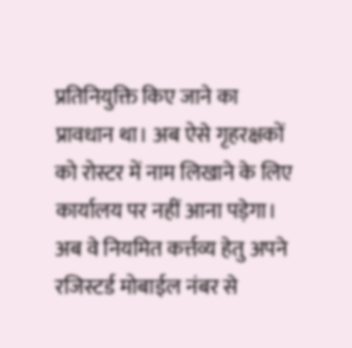प्रतिनियुक्ति किए जाने का प्रावधान था। अब ऐसे गृहरक्षकों को रोस्टर में नाम लिखाने के लिए कार्यालय पर नहीं आना पड़ेगा। अब वे नियमित कर्त्तव्य हेतु अपने रजिस्टर्ड मोबाईल नंबर से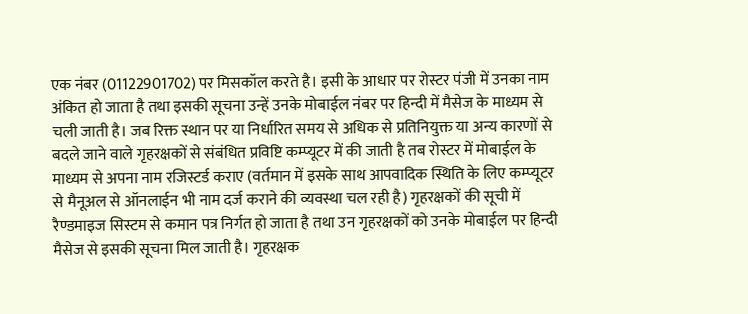एक नंबर (01122901702) पर मिसकॉल करते है। इसी के आधार पर रोस्टर पंजी में उनका नाम अंकित हो जाता है तथा इसकी सूचना उन्हें उनके मोबाईल नंबर पर हिन्दी में मैसेज के माध्यम से चली जाती है। जब रिक्त स्थान पर या निर्धारित समय से अधिक से प्रतिनियुक्त या अन्य कारणों से बदले जाने वाले गृहरक्षकों से संबंधित प्रविष्टि कम्प्यूटर में की जाती है तब रोस्टर में मोबाईल के माध्यम से अपना नाम रजिस्टर्ड कराए (वर्तमान में इसके साथ आपवादिक स्थिति के लिए कम्प्यूटर से मैनूअल से ऑनलाईन भी नाम दर्ज कराने की व्यवस्था चल रही है) गृहरक्षकों की सूची में रैण्डमाइज सिस्टम से कमान पत्र निर्गत हो जाता है तथा उन गृहरक्षकों को उनके मोबाईल पर हिन्दी मैसेज से इसकी सूचना मिल जाती है। गृहरक्षक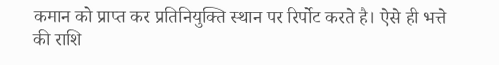कमान को प्राप्त कर प्रतिनियुक्ति स्थान पर रिर्पोट करते है। ऐसे ही भत्ते की राशि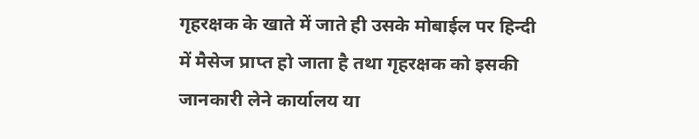गृहरक्षक के खाते में जाते ही उसके मोबाईल पर हिन्दी में मैसेज प्राप्त हो जाता है तथा गृहरक्षक को इसकी जानकारी लेने कार्यालय या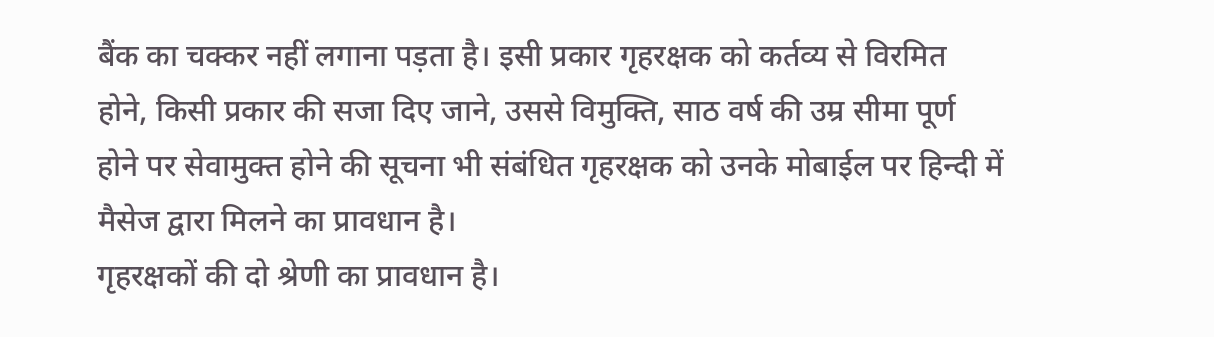बैंक का चक्कर नहीं लगाना पड़ता है। इसी प्रकार गृहरक्षक को कर्तव्य से विरमित होने, किसी प्रकार की सजा दिए जाने, उससे विमुक्ति, साठ वर्ष की उम्र सीमा पूर्ण होने पर सेवामुक्त होने की सूचना भी संबंधित गृहरक्षक को उनके मोबाईल पर हिन्दी में मैसेज द्वारा मिलने का प्रावधान है।
गृहरक्षकों की दो श्रेणी का प्रावधान है।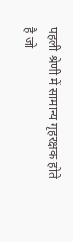पहली श्रेणी में सामान्य गृहरक्षक होते है जो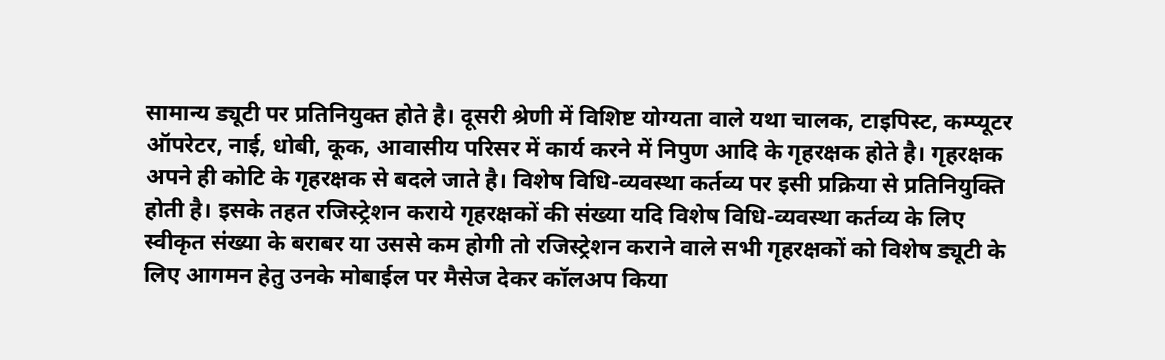सामान्य ड्यूटी पर प्रतिनियुक्त होते है। दूसरी श्रेणी में विशिष्ट योग्यता वाले यथा चालक, टाइपिस्ट, कम्प्यूटर ऑपरेटर, नाई, धोबी, कूक, आवासीय परिसर में कार्य करने में निपुण आदि के गृहरक्षक होते है। गृहरक्षक अपने ही कोटि के गृहरक्षक से बदले जाते है। विशेष विधि-व्यवस्था कर्तव्य पर इसी प्रक्रिया से प्रतिनियुक्ति होती है। इसके तहत रजिस्ट्रेशन कराये गृहरक्षकों की संख्या यदि विशेष विधि-व्यवस्था कर्तव्य के लिए स्वीकृत संख्या के बराबर या उससे कम होगी तो रजिस्ट्रेशन कराने वाले सभी गृहरक्षकों को विशेष ड्यूटी के लिए आगमन हेतु उनके मोबाईल पर मैसेज देकर कॉलअप किया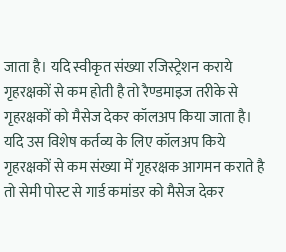जाता है। यदि स्वीकृत संख्या रजिस्ट्रेशन कराये गृहरक्षकों से कम होती है तो रैण्डमाइज तरीके से गृहरक्षकों को मैसेज देकर कॉलअप किया जाता है। यदि उस विशेष कर्तव्य के लिए कॉलअप किये गृहरक्षकों से कम संख्या में गृहरक्षक आगमन कराते है तो सेमी पोस्ट से गार्ड कमांडर को मैसेज देकर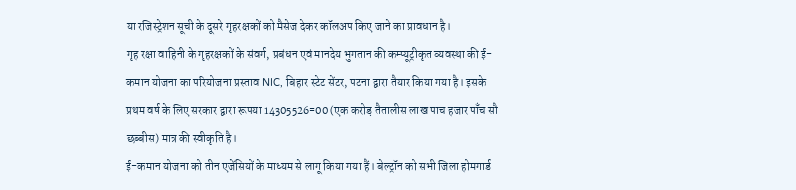या रजिस्ट्रेशन सूची के दूसरे गृहरक्षकों को मैसेज देकर कॉलअप किए जाने का प्रावधान है।
गृह रक्षा वाहिनी के गृहरक्षकों के संवर्ग, प्रबंधन एवं मानदेय भुगतान की कम्प्यूट्रीकृत व्यवस्था की ई-कमान योजना का परियोजना प्रस्ताव NIC, बिहार स्टेट सेंटर, पटना द्वारा तैयार किया गया है। इसके प्रथम वर्ष के लिए सरकार द्वारा रूपया 14305526=00 (एक करोड़ तैतालीस लाख पाच हजार पाँच सौ छब्बीस) मात्र की स्वीकृति है।
ई-कमान योजना को तीन एजेंसियों के माध्यम से लागू किया गया हैं। बेल्ट्रॉन को सभी जिला होमगार्ड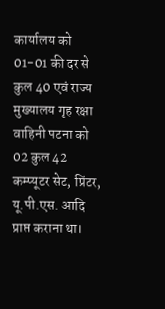कार्यालय को 01-01 की दर से कुल 40 एवं राज्य मुख्यालय गृह रक्षा वाहिनी पटना को 02 कुल 42 कम्प्यूटर सेट, प्रिंटर, यू.पी.एस. आदि प्राप्त कराना था।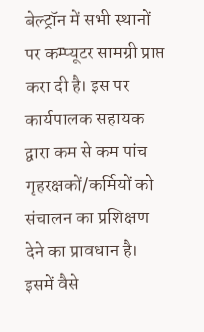बेल्ट्रॉन में सभी स्थानों पर कम्प्यूटर सामग्री प्राप्त करा दी है। इस पर कार्यपालक सहायक द्वारा कम से कम पांच गृहरक्षकों/कर्मियों को संचालन का प्रशिक्षण देने का प्रावधान है। इसमें वैसे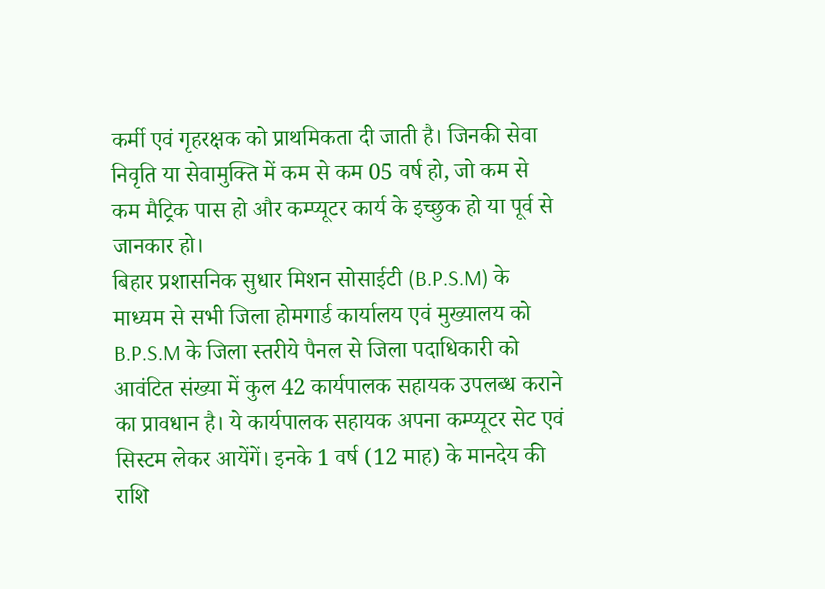कर्मी एवं गृहरक्षक को प्राथमिकता दी जाती है। जिनकी सेवा निवृति या सेवामुक्ति में कम से कम 05 वर्ष हो, जो कम से कम मैट्रिक पास हो और कम्प्यूटर कार्य के इच्छुक हो या पूर्व से जानकार हो।
बिहार प्रशासनिक सुधार मिशन सोसाईटी (B.P.S.M) के माध्यम से सभी जिला होमगार्ड कार्यालय एवं मुख्यालय को B.P.S.M के जिला स्तरीये पैनल से जिला पदाधिकारी को आवंटित संख्या में कुल 42 कार्यपालक सहायक उपलब्ध कराने का प्रावधान है। ये कार्यपालक सहायक अपना कम्प्यूटर सेट एवं सिस्टम लेकर आयेंगें। इनके 1 वर्ष (12 माह) के मानदेय की राशि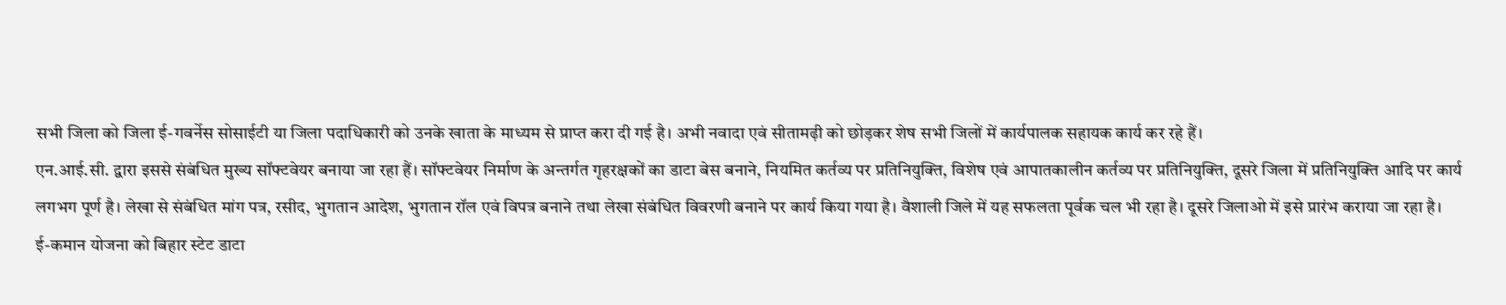सभी जिला को जिला ई-गवर्नेस सोसाईटी या जिला पदाधिकारी को उनके खाता के माध्यम से प्राप्त करा दी गई है। अभी नवादा एवं सीतामढ़ी को छोड़कर शेष सभी जिलों में कार्यपालक सहायक कार्य कर रहे हैं।
एन.आई.सी. द्वारा इससे संबंधित मुख्य सॉफ्टवेयर बनाया जा रहा हैं। सॉफ्टवेयर निर्माण के अन्तर्गत गृहरक्षकों का डाटा बेस बनाने, नियमित कर्तव्य पर प्रतिनियुक्ति, विशेष एवं आपातकालीन कर्तव्य पर प्रतिनियुक्ति, दूसरे जिला में प्रतिनियुक्ति आदि पर कार्य लगभग पूर्ण है। लेखा से संबंधित मांग पत्र, रसीद, भुगतान आदेश, भुगतान रॉल एवं विपत्र बनाने तथा लेखा संबंधित विवरणी बनाने पर कार्य किया गया है। वैशाली जिले में यह सफलता पूर्वक चल भी रहा है। दूसरे जिलाओ में इसे प्रारंभ कराया जा रहा है।
ई-कमान योजना को बिहार स्टेट डाटा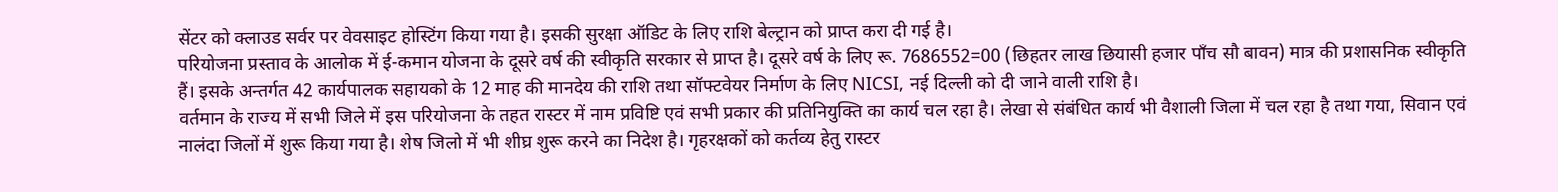सेंटर को क्लाउड सर्वर पर वेवसाइट होस्टिंग किया गया है। इसकी सुरक्षा ऑडिट के लिए राशि बेल्ट्रान को प्राप्त करा दी गई है।
परियोजना प्रस्ताव के आलोक में ई-कमान योजना के दूसरे वर्ष की स्वीकृति सरकार से प्राप्त है। दूसरे वर्ष के लिए रू. 7686552=00 (छिहतर लाख छियासी हजार पाँच सौ बावन) मात्र की प्रशासनिक स्वीकृति हैं। इसके अन्तर्गत 42 कार्यपालक सहायको के 12 माह की मानदेय की राशि तथा सॉफ्टवेयर निर्माण के लिए NICSI, नई दिल्ली को दी जाने वाली राशि है।
वर्तमान के राज्य में सभी जिले में इस परियोजना के तहत रास्टर में नाम प्रविष्टि एवं सभी प्रकार की प्रतिनियुक्ति का कार्य चल रहा है। लेखा से संबंधित कार्य भी वैशाली जिला में चल रहा है तथा गया, सिवान एवं नालंदा जिलों में शुरू किया गया है। शेष जिलो में भी शीघ्र शुरू करने का निदेश है। गृहरक्षकों को कर्तव्य हेतु रास्टर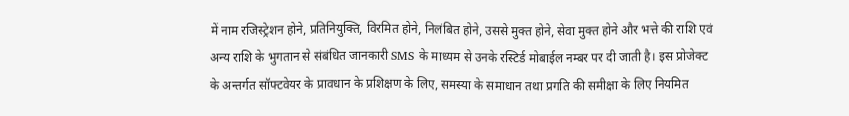में नाम रजिस्ट्रेशन होने, प्रतिनियुक्ति, विरमित होने, निलंबित होने, उससे मुक्त होने, सेवा मुक्त होने और भत्ते की राशि एवं अन्य राशि के भुगतान से संबंधित जानकारी SMS के माध्यम से उनके रस्टिर्ड मोबाईल नम्बर पर दी जाती है। इस प्रोजेक्ट के अन्तर्गत सॉफ्टवेयर के प्रावधान के प्रशिक्षण के लिए, समस्या के समाधान तथा प्रगति की समीक्षा के लिए नियमित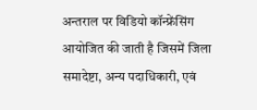अन्तराल पर विडियो कॉन्फ्रेंसिंग आयोजित की जाती है जिसमें जिला समादेष्टा, अन्य पदाधिकारी, एवं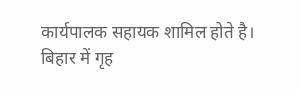कार्यपालक सहायक शामिल होते है।
बिहार में गृह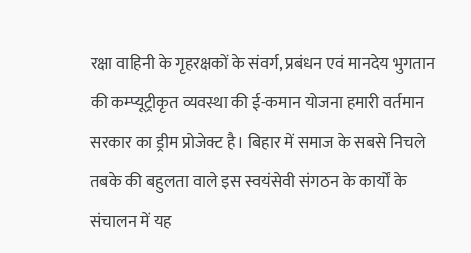रक्षा वाहिनी के गृहरक्षकों के संवर्ग, प्रबंधन एवं मानदेय भुगतान की कम्प्यूट्रीकृत व्यवस्था की ई-कमान योजना हमारी वर्तमान सरकार का ड्रीम प्रोजेक्ट है। बिहार में समाज के सबसे निचले तबके की बहुलता वाले इस स्वयंसेवी संगठन के कार्यों के संचालन में यह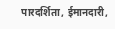पारदर्शिता, ईमानदारी,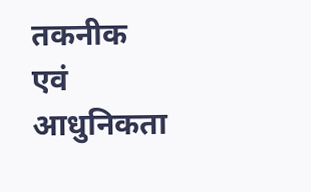तकनीक एवं आधुनिकता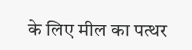के लिए मील का पत्थर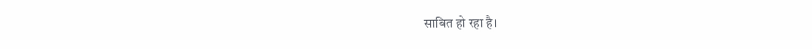साबित हो रहा है।